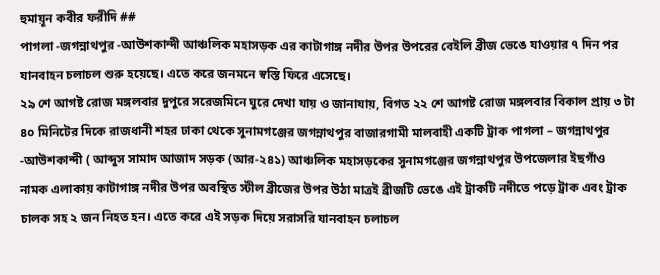হুমায়ূন কবীর ফরীদি ##
পাগলা -জগন্নাথপুর -আউশকান্দী আঞ্চলিক মহাসড়ক এর কাটাগাঙ্গ নদীর উপর উপরের বেইলি ব্রীজ ভেঙে যাওয়ার ৭ দিন পর যানবাহন চলাচল শুরু হয়েছে। এতে করে জনমনে স্বস্তি ফিরে এসেছে।
২৯ শে আগষ্ট রোজ মঙ্গলবার দুপুরে সরেজমিনে ঘুরে দেখা যায় ও জানাযায়, বিগত ২২ শে আগষ্ট রোজ মঙ্গলবার বিকাল প্রায় ৩ টা ৪০ মিনিটের দিকে রাজধানী শহর ঢাকা থেকে সুনামগঞ্জের জগন্নাথপুর বাজারগামী মালবাহী একটি ট্রাক পাগলা – জগন্নাথপুর -আউশকান্দী ( আব্দুস সামাদ আজাদ সড়ক (আর-২৪১) আঞ্চলিক মহাসড়কের সুনামগঞ্জের জগন্নাথপুর উপজেলার ইছগাঁও নামক এলাকায় কাটাগাঙ্গ নদীর উপর অবস্থিত স্টীল ব্রীজের উপর উঠা মাত্রই ব্রীজটি ভেঙে এই ট্রাকটি নদীতে পড়ে ট্রাক এবং ট্রাক চালক সহ ২ জন নিহত হন। এতে করে এই সড়ক দিয়ে সরাসরি যানবাহন চলাচল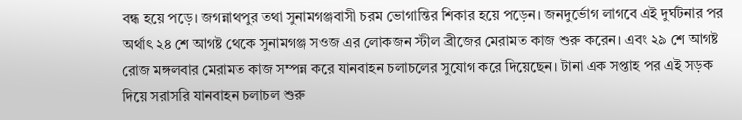বন্ধ হয়ে পড়ে। জগন্নাথপুর তথা সুনামগঞ্জবাসী চরম ভোগান্তির শিকার হয়ে পড়েন। জনদুর্ভোগ লাগবে এই দুর্ঘটনার পর অর্থাৎ ২৪ শে আগষ্ট থেকে সুনামগঞ্জ সওজ এর লোকজন স্টীল ব্রীজের মেরামত কাজ শুরু করেন। এবং ২৯ শে আগষ্ট রোজ মঙ্গলবার মেরামত কাজ সম্পন্ন করে যানবাহন চলাচলের সুযোগ করে দিয়েছেন। টানা এক সপ্তাহ পর এই সড়ক দিয়ে সরাসরি যানবাহন চলাচল শুরু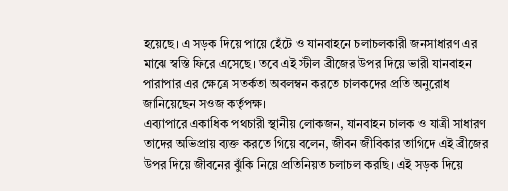হয়েছে। এ সড়ক দিয়ে পায়ে হেঁটে ও যানবাহনে চলাচলকারী জনসাধারণ এর মাঝে স্বস্তি ফিরে এসেছে। তবে এই স্টীল ব্রীজের উপর দিয়ে ভারী যানবাহন পারাপার এর ক্ষেত্রে সতর্কতা অবলম্বন করতে চালকদের প্রতি অনুরোধ জানিয়েছেন সওজ কর্তৃপক্ষ।
এব্যাপারে একাধিক পথচারী স্থানীয় লোকজন, যানবাহন চালক ও যাত্রী সাধারণ তাদের অভিপ্রায় ব্যক্ত করতে গিয়ে বলেন, জীবন জীবিকার তাগিদে এই ব্রীজের উপর দিয়ে জীবনের ঝুঁকি নিয়ে প্রতিনিয়ত চলাচল করছি। এই সড়ক দিয়ে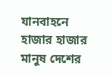যানবাহনে হাজার হাজার মানুষ দেশের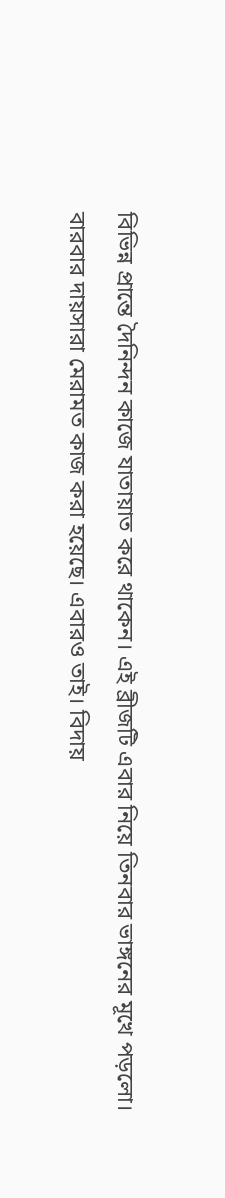বিভিন্ন প্রান্তে দৈনিন্দন কাজে যাতায়াত করে থাকেন। এই ব্রীজটি এবার নিয়ে তিনবার ভাঙ্গনের মূখে পড়লো। বারবার দায়সারা মেরামত কাজ করা হয়েছে। এবারও তাই। বিদায়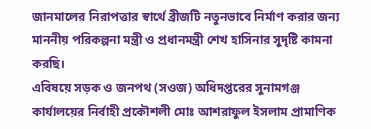জানমালের নিরাপত্তার স্বার্থে ব্রীজটি নতুনভাবে নির্মাণ করার জন্য মাননীয় পরিকল্পনা মন্ত্রী ও প্রধানমন্ত্রী শেখ হাসিনার সুদৃষ্টি কামনা করছি।
এবিষয়ে সড়ক ও জনপথ (সওজ) অধিদপ্তরের সুনামগঞ্জ কার্যালয়ের নির্বাহী প্রকৌশলী মোঃ আশরাফুল ইসলাম প্রামাণিক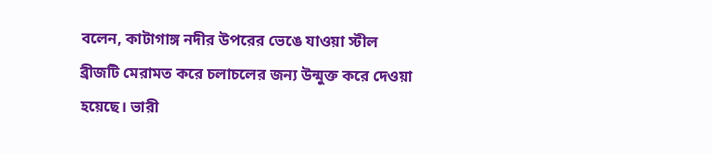বলেন, কাটাগাঙ্গ নদীর উপরের ভেঙে যাওয়া স্টীল ব্রীজটি মেরামত করে চলাচলের জন্য উন্মুক্ত করে দেওয়া হয়েছে। ভারী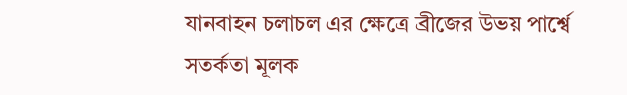যানবাহন চলাচল এর ক্ষেত্রে ব্রীজের উভয় পার্শ্বে সতর্কতা মূলক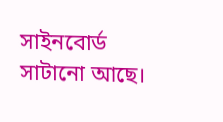সাইনবোর্ড সাটানো আছে।